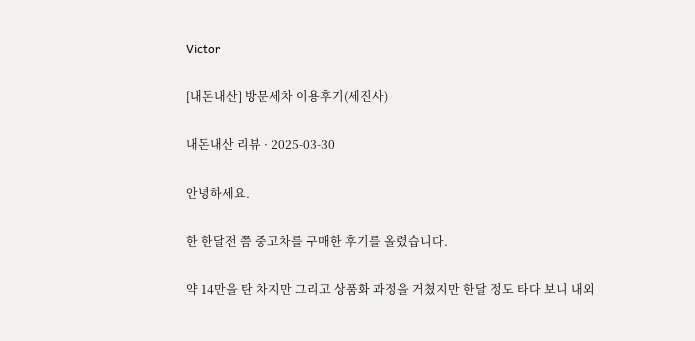Victor

[내돈내산] 방문세차 이용후기(세진사)

내돈내산 리뷰 · 2025-03-30

안녕하세요.

한 한달전 쯤 중고차를 구매한 후기를 올렸습니다.

약 14만을 탄 차지만 그리고 상품화 과정을 거쳤지만 한달 정도 타다 보니 내외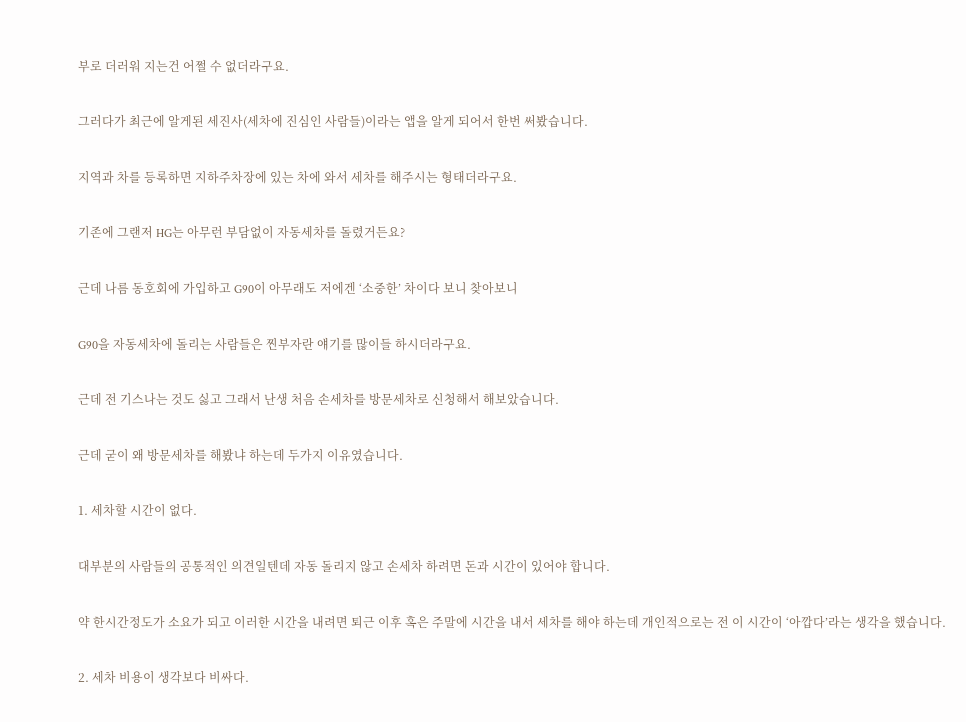부로 더러워 지는건 어쩔 수 없더라구요.

그러다가 최근에 알게된 세진사(세차에 진심인 사람들)이라는 앱을 알게 되어서 한번 써봤습니다.

지역과 차를 등록하면 지하주차장에 있는 차에 와서 세차를 해주시는 형태더라구요.

기존에 그랜저 HG는 아무런 부담없이 자동세차를 돌렸거든요?

근데 나름 동호회에 가입하고 G90이 아무래도 저에겐 ‘소중한’ 차이다 보니 찾아보니

G90을 자동세차에 돌리는 사람들은 찐부자란 얘기를 많이들 하시더라구요.

근데 전 기스나는 것도 싫고 그래서 난생 처음 손세차를 방문세차로 신청해서 해보았습니다.

근데 굳이 왜 방문세차를 해봤냐 하는데 두가지 이유였습니다.

1. 세차할 시간이 없다.

대부분의 사람들의 공통적인 의견일텐데 자동 돌리지 않고 손세차 하려면 돈과 시간이 있어야 합니다.

약 한시간정도가 소요가 되고 이러한 시간을 내려면 퇴근 이후 혹은 주말에 시간을 내서 세차를 해야 하는데 개인적으로는 전 이 시간이 ‘아깝다’라는 생각을 했습니다.

2. 세차 비용이 생각보다 비싸다.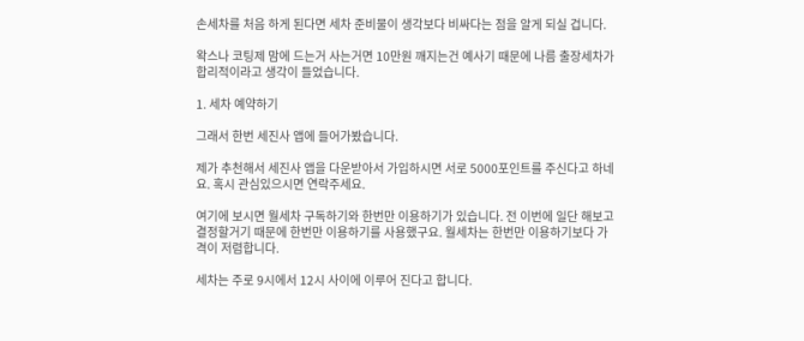손세차를 처음 하게 된다면 세차 준비물이 생각보다 비싸다는 점을 알게 되실 겁니다.

왁스나 코팅제 맘에 드는거 사는거면 10만원 깨지는건 예사기 때문에 나름 출장세차가 합리적이라고 생각이 들었습니다.

1. 세차 예약하기

그래서 한번 세진사 앱에 들어가봤습니다.

제가 추천해서 세진사 앱을 다운받아서 가입하시면 서로 5000포인트를 주신다고 하네요. 혹시 관심있으시면 연락주세요.

여기에 보시면 월세차 구독하기와 한번만 이용하기가 있습니다. 전 이번에 일단 해보고 결정할거기 때문에 한번만 이용하기를 사용했구요. 월세차는 한번만 이용하기보다 가격이 저렴합니다.

세차는 주로 9시에서 12시 사이에 이루어 진다고 합니다.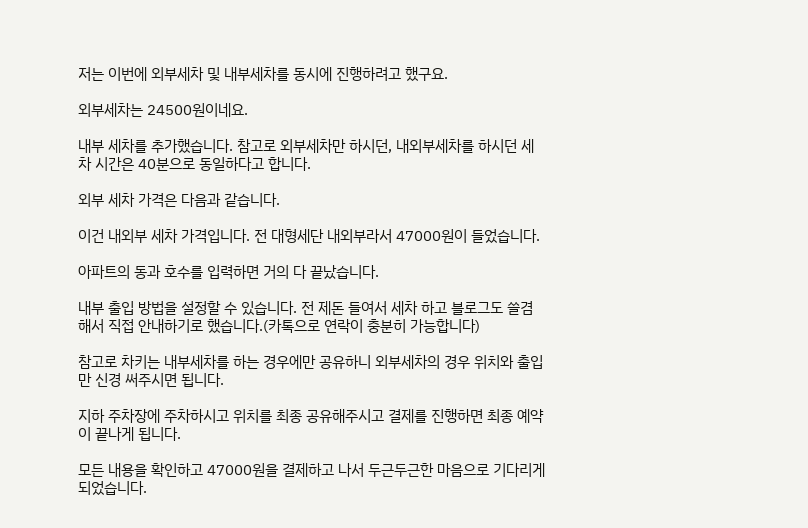저는 이번에 외부세차 및 내부세차를 동시에 진행하려고 했구요.

외부세차는 24500원이네요.

내부 세차를 추가했습니다. 참고로 외부세차만 하시던, 내외부세차를 하시던 세차 시간은 40분으로 동일하다고 합니다.

외부 세차 가격은 다음과 같습니다.

이건 내외부 세차 가격입니다. 전 대형세단 내외부라서 47000원이 들었습니다.

아파트의 동과 호수를 입력하면 거의 다 끝났습니다.

내부 출입 방법을 설정할 수 있습니다. 전 제돈 들여서 세차 하고 블로그도 쓸겸 해서 직접 안내하기로 했습니다.(카톡으로 연락이 충분히 가능합니다)

참고로 차키는 내부세차를 하는 경우에만 공유하니 외부세차의 경우 위치와 출입만 신경 써주시면 됩니다.

지하 주차장에 주차하시고 위치를 최종 공유해주시고 결제를 진행하면 최종 예약이 끝나게 됩니다.

모든 내용을 확인하고 47000원을 결제하고 나서 두근두근한 마음으로 기다리게 되었습니다.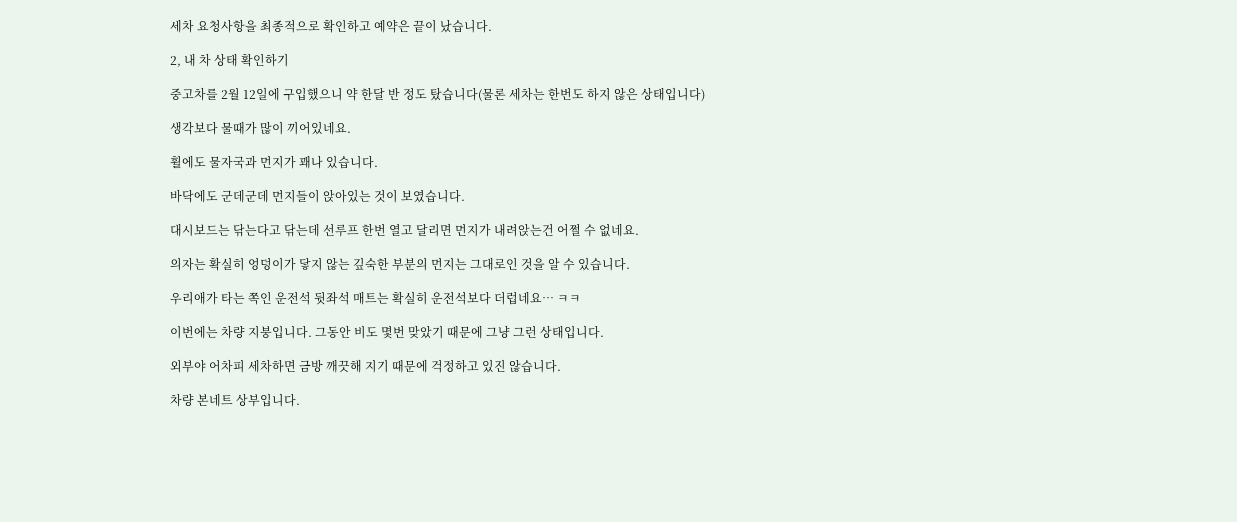세차 요청사항을 최종적으로 확인하고 예약은 끝이 났습니다.

2, 내 차 상태 확인하기

중고차를 2월 12일에 구입했으니 약 한달 반 정도 탔습니다(물론 세차는 한번도 하지 않은 상태입니다)

생각보다 물때가 많이 끼어있네요.

휠에도 물자국과 먼지가 꽤나 있습니다.

바닥에도 군데군데 먼지들이 앉아있는 것이 보였습니다.

대시보드는 닦는다고 닦는데 선루프 한번 열고 달리면 먼지가 내려앉는건 어쩔 수 없네요.

의자는 확실히 엉덩이가 닿지 않는 깊숙한 부분의 먼지는 그대로인 것을 알 수 있습니다.

우리애가 타는 쪽인 운전석 뒷좌석 매트는 확실히 운전석보다 더럽네요… ㅋㅋ

이번에는 차량 지붕입니다. 그동안 비도 몇번 맞았기 때문에 그냥 그런 상태입니다.

외부야 어차피 세차하면 금방 깨끗해 지기 때문에 걱정하고 있진 않습니다.

차량 본네트 상부입니다.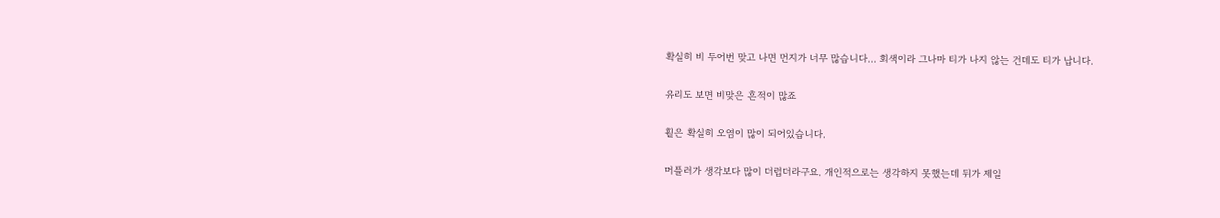확실히 비 두어번 맞고 나면 먼지가 너무 많습니다… 회색이라 그나마 티가 나지 않는 건데도 티가 납니다.

유리도 보면 비맞은 흔적이 많죠

휠은 확실히 오염이 많이 되어있습니다.

머플러가 생각보다 많이 더럽더라구요. 개인적으로는 생각하지 못했는데 뒤가 제일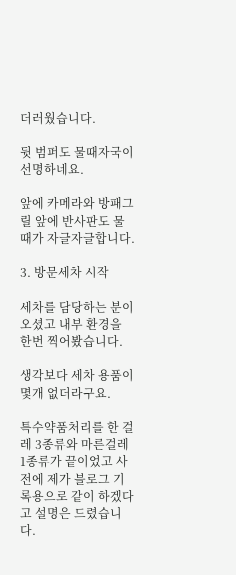더러웠습니다.

뒷 범퍼도 물때자국이 선명하네요.

앞에 카메라와 방패그릴 앞에 반사판도 물때가 자글자글합니다.

3. 방문세차 시작

세차를 담당하는 분이 오셨고 내부 환경을 한번 찍어봤습니다.

생각보다 세차 용품이 몇개 없더라구요.

특수약품처리를 한 걸레 3종류와 마른걸레 1종류가 끝이었고 사전에 제가 블로그 기록용으로 같이 하겠다고 설명은 드렸습니다.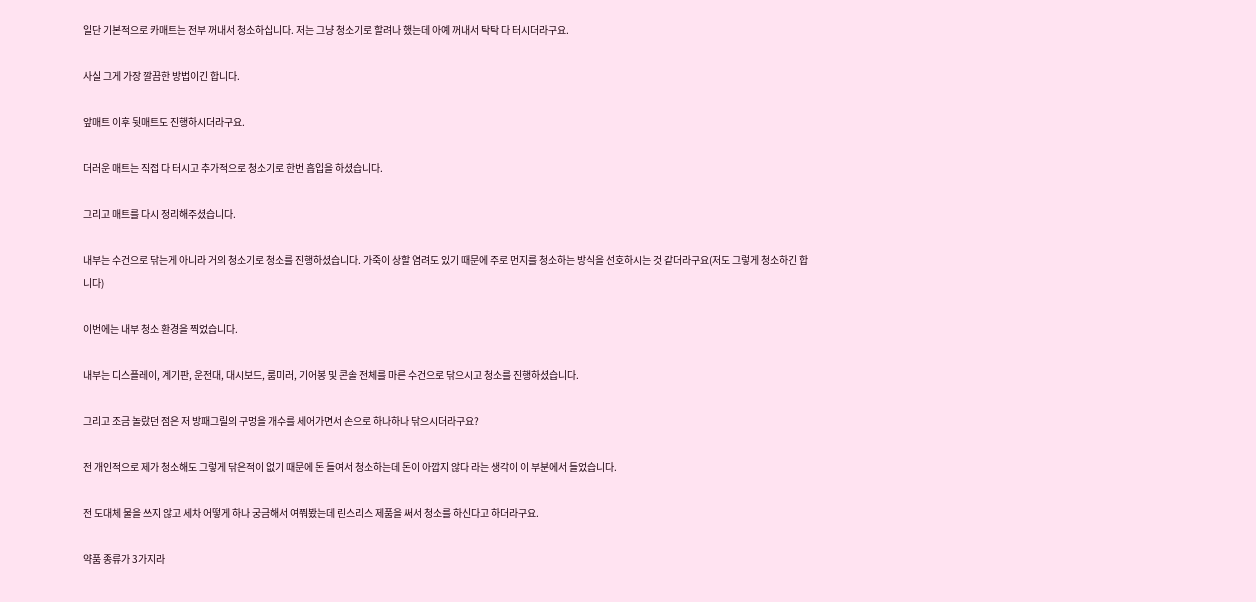일단 기본적으로 카매트는 전부 꺼내서 청소하십니다. 저는 그냥 청소기로 할려나 했는데 아예 꺼내서 탁탁 다 터시더라구요.

사실 그게 가장 깔끔한 방법이긴 합니다.

앞매트 이후 뒷매트도 진행하시더라구요.

더러운 매트는 직접 다 터시고 추가적으로 청소기로 한번 흡입을 하셨습니다.

그리고 매트를 다시 정리해주셨습니다.

내부는 수건으로 닦는게 아니라 거의 청소기로 청소를 진행하셨습니다. 가죽이 상할 염려도 있기 때문에 주로 먼지를 청소하는 방식을 선호하시는 것 같더라구요(저도 그렇게 청소하긴 합니다)

이번에는 내부 청소 환경을 찍었습니다.

내부는 디스플레이, 계기판, 운전대, 대시보드, 룸미러, 기어봉 및 콘솔 전체를 마른 수건으로 닦으시고 청소를 진행하셨습니다.

그리고 조금 놀랐던 점은 저 방패그릴의 구멍을 개수를 세어가면서 손으로 하나하나 닦으시더라구요?

전 개인적으로 제가 청소해도 그렇게 닦은적이 없기 때문에 돈 들여서 청소하는데 돈이 아깝지 않다 라는 생각이 이 부분에서 들었습니다.

전 도대체 물을 쓰지 않고 세차 어떻게 하나 궁금해서 여쭤봤는데 린스리스 제품을 써서 청소를 하신다고 하더라구요.

약품 종류가 3가지라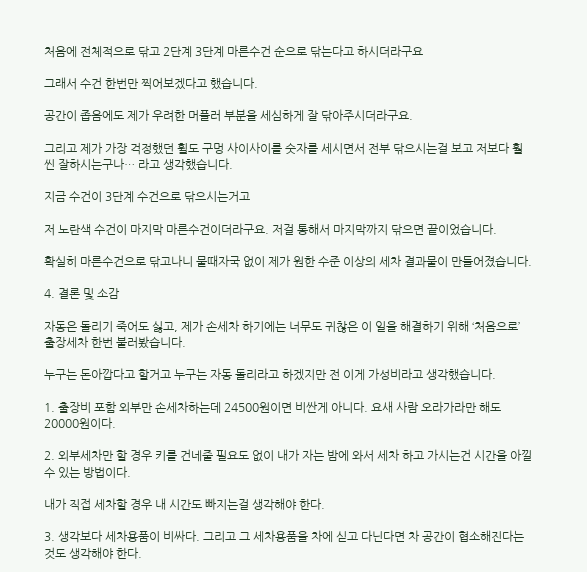처음에 전체적으로 닦고 2단계 3단계 마른수건 순으로 닦는다고 하시더라구요

그래서 수건 한번만 찍어보겠다고 했습니다.

공간이 좁음에도 제가 우려한 머플러 부분을 세심하게 잘 닦아주시더라구요.

그리고 제가 가장 걱정했던 휠도 구멍 사이사이를 숫자를 세시면서 전부 닦으시는걸 보고 저보다 훨씬 잘하시는구나… 라고 생각했습니다.

지금 수건이 3단계 수건으로 닦으시는거고

저 노란색 수건이 마지막 마른수건이더라구요. 저걸 통해서 마지막까지 닦으면 끝이었습니다.

확실히 마른수건으로 닦고나니 물때자국 없이 제가 원한 수준 이상의 세차 결과물이 만들어졌습니다.

4. 결론 및 소감

자동은 돌리기 죽어도 싫고, 제가 손세차 하기에는 너무도 귀찮은 이 일을 해결하기 위해 ‘처음으로’ 출장세차 한번 불러봤습니다.

누구는 돈아깝다고 할거고 누구는 자동 돌리라고 하겠지만 전 이게 가성비라고 생각했습니다.

1. 출장비 포함 외부만 손세차하는데 24500원이면 비싼게 아니다. 요새 사람 오라가라만 해도 20000원이다.

2. 외부세차만 할 경우 키를 건네줄 필요도 없이 내가 자는 밤에 와서 세차 하고 가시는건 시간을 아낄 수 있는 방법이다.

내가 직접 세차할 경우 내 시간도 빠지는걸 생각해야 한다.

3. 생각보다 세차용품이 비싸다. 그리고 그 세차용품을 차에 싣고 다닌다면 차 공간이 협소해진다는 것도 생각해야 한다.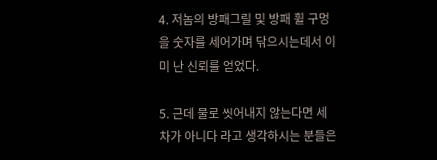4. 저놈의 방패그릴 및 방패 휠 구멍을 숫자를 세어가며 닦으시는데서 이미 난 신뢰를 얻었다.

5. 근데 물로 씻어내지 않는다면 세차가 아니다 라고 생각하시는 분들은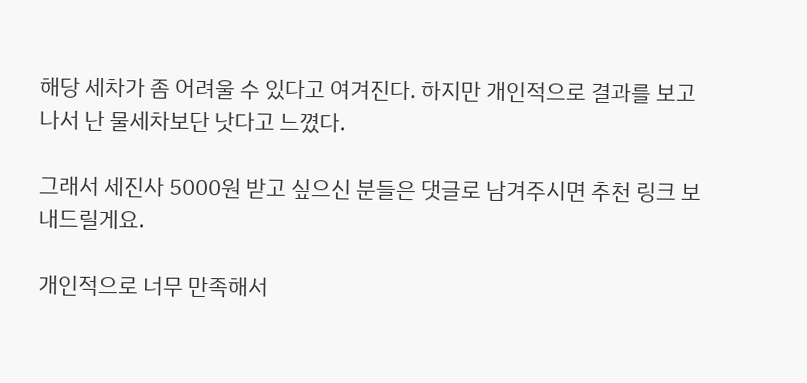해당 세차가 좀 어려울 수 있다고 여겨진다. 하지만 개인적으로 결과를 보고나서 난 물세차보단 낫다고 느꼈다.

그래서 세진사 5000원 받고 싶으신 분들은 댓글로 남겨주시면 추천 링크 보내드릴게요.

개인적으로 너무 만족해서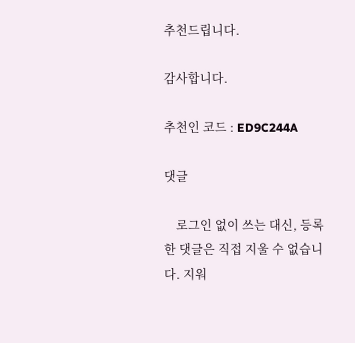추천드립니다.

감사합니다.

추천인 코드 : ED9C244A

댓글

    로그인 없이 쓰는 대신, 등록한 댓글은 직접 지울 수 없습니다. 지워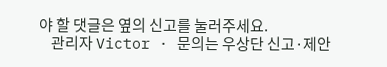야 할 댓글은 옆의 신고를 눌러주세요.
    관리자 Victor · 문의는 우상단 신고·제안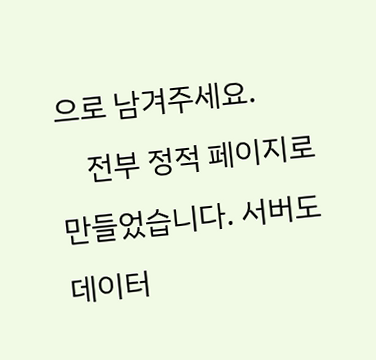으로 남겨주세요.
    전부 정적 페이지로 만들었습니다. 서버도 데이터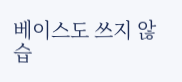베이스도 쓰지 않습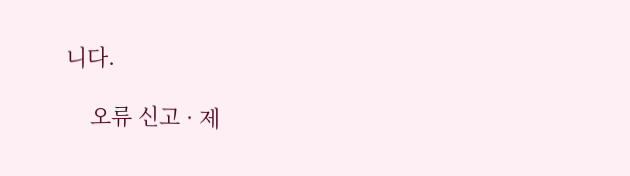니다.

    오류 신고 · 제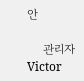안

    관리자 Victor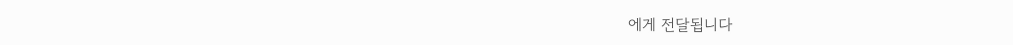에게 전달됩니다